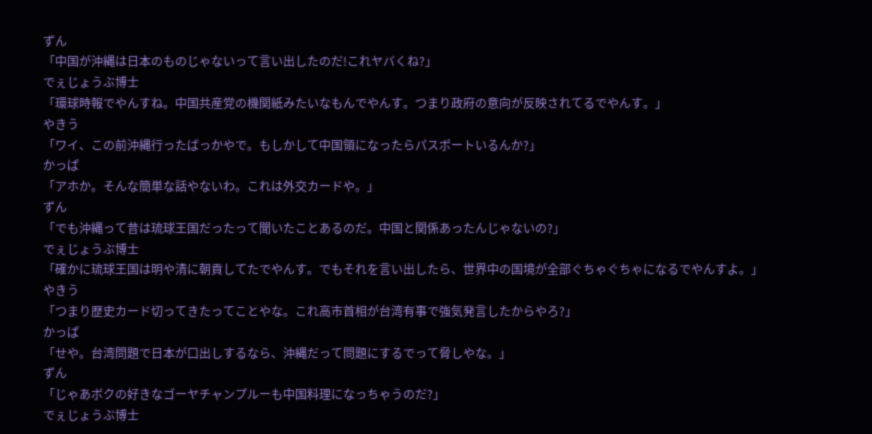ずん
「中国が沖縄は日本のものじゃないって言い出したのだ!これヤバくね?」
でぇじょうぶ博士
「環球時報でやんすね。中国共産党の機関紙みたいなもんでやんす。つまり政府の意向が反映されてるでやんす。」
やきう
「ワイ、この前沖縄行ったばっかやで。もしかして中国領になったらパスポートいるんか?」
かっぱ
「アホか。そんな簡単な話やないわ。これは外交カードや。」
ずん
「でも沖縄って昔は琉球王国だったって聞いたことあるのだ。中国と関係あったんじゃないの?」
でぇじょうぶ博士
「確かに琉球王国は明や清に朝貢してたでやんす。でもそれを言い出したら、世界中の国境が全部ぐちゃぐちゃになるでやんすよ。」
やきう
「つまり歴史カード切ってきたってことやな。これ高市首相が台湾有事で強気発言したからやろ?」
かっぱ
「せや。台湾問題で日本が口出しするなら、沖縄だって問題にするでって脅しやな。」
ずん
「じゃあボクの好きなゴーヤチャンプルーも中国料理になっちゃうのだ?」
でぇじょうぶ博士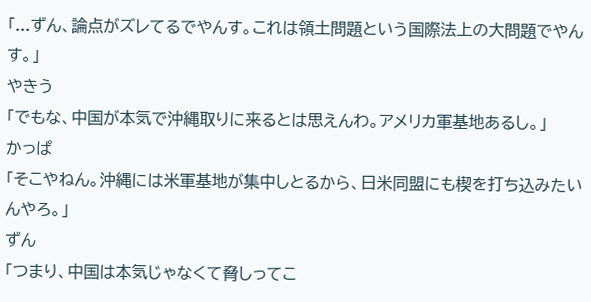「...ずん、論点がズレてるでやんす。これは領土問題という国際法上の大問題でやんす。」
やきう
「でもな、中国が本気で沖縄取りに来るとは思えんわ。アメリカ軍基地あるし。」
かっぱ
「そこやねん。沖縄には米軍基地が集中しとるから、日米同盟にも楔を打ち込みたいんやろ。」
ずん
「つまり、中国は本気じゃなくて脅しってこ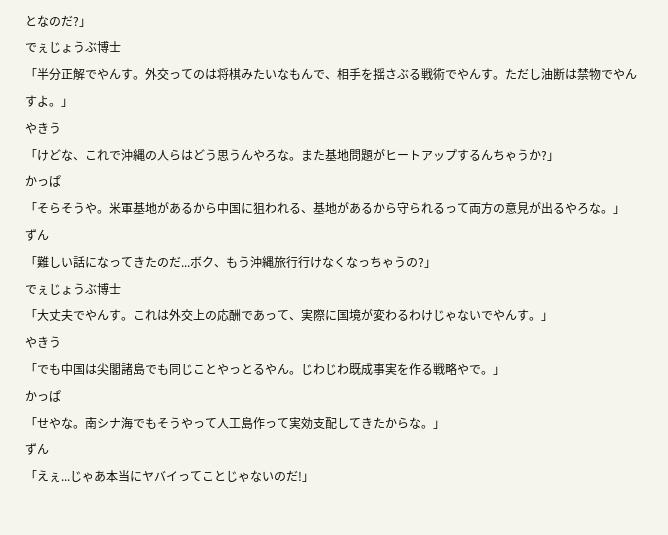となのだ?」
でぇじょうぶ博士
「半分正解でやんす。外交ってのは将棋みたいなもんで、相手を揺さぶる戦術でやんす。ただし油断は禁物でやんすよ。」
やきう
「けどな、これで沖縄の人らはどう思うんやろな。また基地問題がヒートアップするんちゃうか?」
かっぱ
「そらそうや。米軍基地があるから中国に狙われる、基地があるから守られるって両方の意見が出るやろな。」
ずん
「難しい話になってきたのだ...ボク、もう沖縄旅行行けなくなっちゃうの?」
でぇじょうぶ博士
「大丈夫でやんす。これは外交上の応酬であって、実際に国境が変わるわけじゃないでやんす。」
やきう
「でも中国は尖閣諸島でも同じことやっとるやん。じわじわ既成事実を作る戦略やで。」
かっぱ
「せやな。南シナ海でもそうやって人工島作って実効支配してきたからな。」
ずん
「えぇ...じゃあ本当にヤバイってことじゃないのだ!」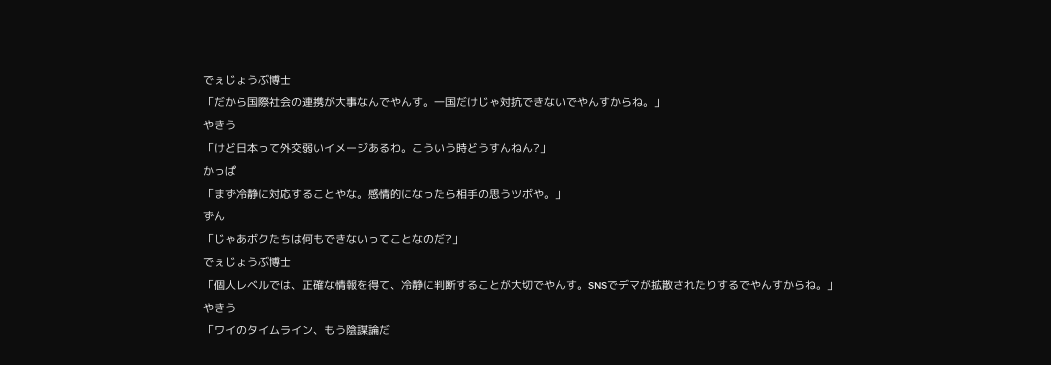でぇじょうぶ博士
「だから国際社会の連携が大事なんでやんす。一国だけじゃ対抗できないでやんすからね。」
やきう
「けど日本って外交弱いイメージあるわ。こういう時どうすんねん?」
かっぱ
「まず冷静に対応することやな。感情的になったら相手の思うツボや。」
ずん
「じゃあボクたちは何もできないってことなのだ?」
でぇじょうぶ博士
「個人レベルでは、正確な情報を得て、冷静に判断することが大切でやんす。SNSでデマが拡散されたりするでやんすからね。」
やきう
「ワイのタイムライン、もう陰謀論だ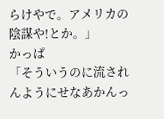らけやで。アメリカの陰謀や!とか。」
かっぱ
「そういうのに流されんようにせなあかんっ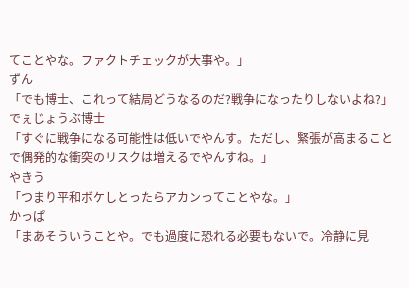てことやな。ファクトチェックが大事や。」
ずん
「でも博士、これって結局どうなるのだ?戦争になったりしないよね?」
でぇじょうぶ博士
「すぐに戦争になる可能性は低いでやんす。ただし、緊張が高まることで偶発的な衝突のリスクは増えるでやんすね。」
やきう
「つまり平和ボケしとったらアカンってことやな。」
かっぱ
「まあそういうことや。でも過度に恐れる必要もないで。冷静に見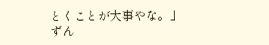とくことが大事やな。」
ずん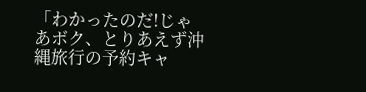「わかったのだ!じゃあボク、とりあえず沖縄旅行の予約キャ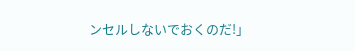ンセルしないでおくのだ!」